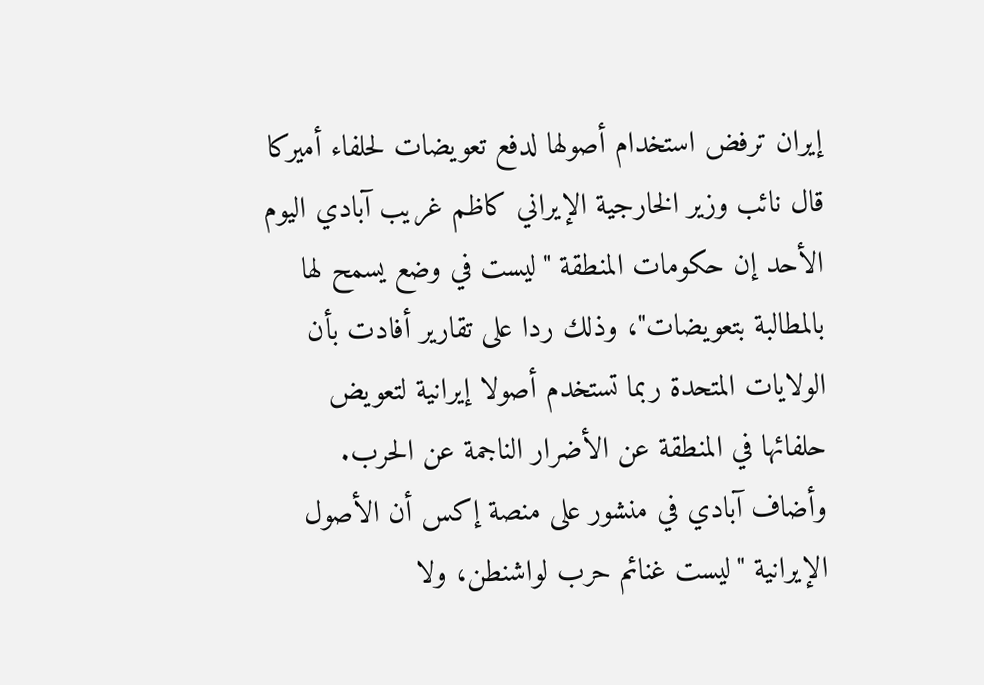إيران ترفض استخدام أصولها لدفع تعويضات لحلفاء أميركا
قال نائب وزير الخارجية الإيراني كاظم غريب آبادي اليوم الأحد إن حكومات المنطقة "ليست في وضع يسمح لها بالمطالبة بتعويضات"، وذلك ردا على تقارير أفادت بأن الولايات المتحدة ربما تستخدم أصولا إيرانية لتعويض حلفائها في المنطقة عن الأضرار الناجمة عن الحرب.
وأضاف آبادي في منشور على منصة إكس أن الأصول الإيرانية "ليست غنائم حرب لواشنطن، ولا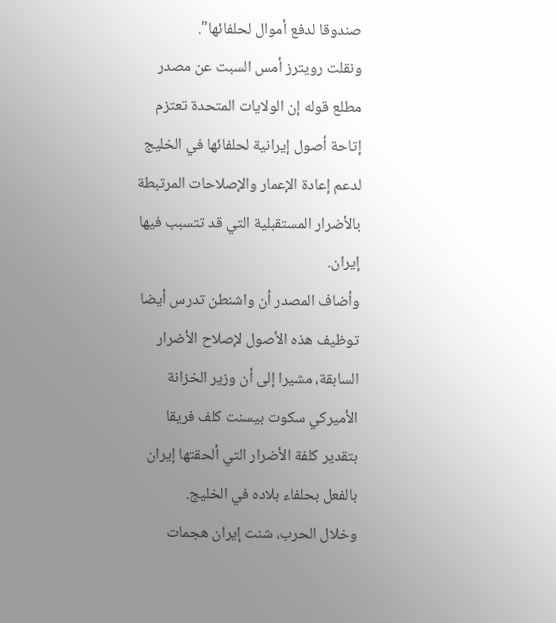صندوقا لدفع أموال لحلفائها".
ونقلت رويترز أمس السبت عن مصدر مطلع قوله إن الولايات المتحدة تعتزم إتاحة أصول إيرانية لحلفائها في الخليج لدعم إعادة الإعمار والإصلاحات المرتبطة بالأضرار المستقبلية التي قد تتسبب فيها إيران.
وأضاف المصدر أن واشنطن تدرس أيضا توظيف هذه الأصول لإصلاح الأضرار السابقة، مشيرا إلى أن وزير الخزانة الأميركي سكوت بيسنت كلف فريقا بتقدير كلفة الأضرار التي ألحقتها إيران بالفعل بحلفاء بلاده في الخليج.
وخلال الحرب، شنت إيران هجمات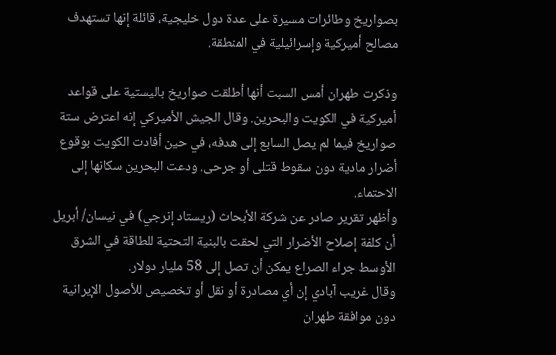بصواريخ وطائرات مسيرة على عدة دول خليجية، قائلة إنها تستهدف مصالح أميركية وإسرائيلية في المنطقة.

وذكرت طهران أمس السبت أنها أطلقت صواريخ باليستية على قواعد أميركية في الكويت والبحرين. وقال الجيش الأميركي إنه اعترض ستة صواريخ فيما لم يصل السابع إلى هدفه، في حين أفادت الكويت بوقوع أضرار مادية دون سقوط قتلى أو جرحى. ودعت البحرين سكانها إلى الاحتماء.
وأظهر تقرير صادر عن شركة الأبحاث (ريستاد إنرجي) في نيسان/ أبريل أن كلفة إصلاح الأضرار التي لحقت بالبنية التحتية للطاقة في الشرق الأوسط جراء الصراع يمكن أن تصل إلى 58 مليار دولار.
وقال غريب آبادي إن أي مصادرة أو نقل أو تخصيص للأصول الإيرانية دون موافقة طهران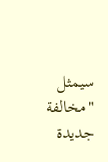سيمثل "مخالفة جديدة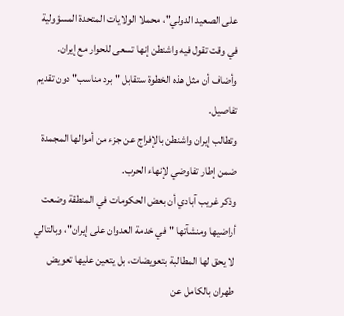على الصعيد الدولي"، محملا الولايات المتحدة المسؤولية في وقت تقول فيه واشنطن إنها تسعى للحوار مع إيران.
وأضاف أن مثل هذه الخطوة ستقابل "برد مناسب" دون تقديم تفاصيل.
وتطالب إيران واشنطن بالإفراج عن جزء من أموالها المجمدة ضمن إطار تفاوضي لإنهاء الحرب.
وذكر غريب آبادي أن بعض الحكومات في المنطقة وضعت أراضيها ومنشآتها "في خدمة العدوان على إيران"، وبالتالي لا يحق لها المطالبة بتعويضات، بل يتعين عليها تعويض طهران بالكامل عن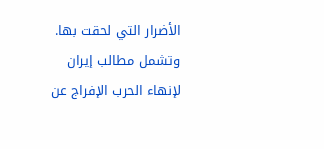الأضرار التي لحقت بها.
وتشمل مطالب إيران لإنهاء الحرب الإفراج عن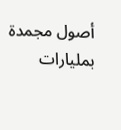أصول مجمدة بمليارات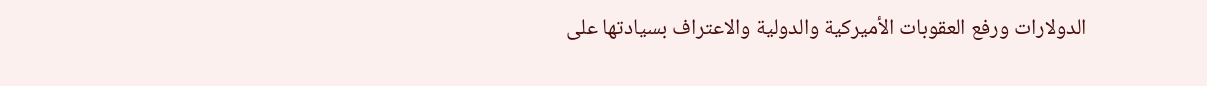الدولارات ورفع العقوبات الأميركية والدولية والاعتراف بسيادتها على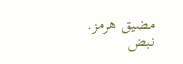مضيق هرمز.
نبض